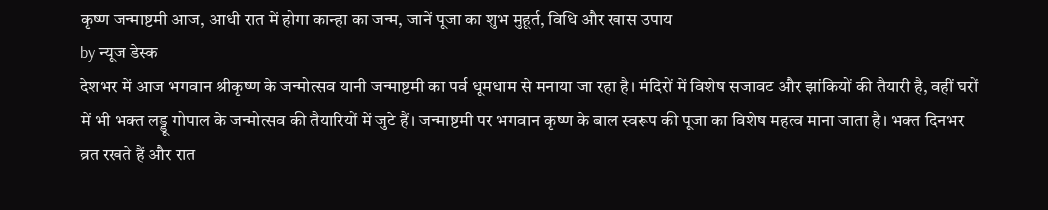कृष्ण जन्माष्टमी आज, आधी रात में होगा कान्हा का जन्म, जानें पूजा का शुभ मुहूर्त, विधि और खास उपाय
by न्यूज डेस्क
देशभर में आज भगवान श्रीकृष्ण के जन्मोत्सव यानी जन्माष्टमी का पर्व धूमधाम से मनाया जा रहा है। मंदिरों में विशेष सजावट और झांकियों की तैयारी है, वहीं घरों में भी भक्त लड्डू गोपाल के जन्मोत्सव की तैयारियों में जुटे हैं। जन्माष्टमी पर भगवान कृष्ण के बाल स्वरूप की पूजा का विशेष महत्व माना जाता है। भक्त दिनभर व्रत रखते हैं और रात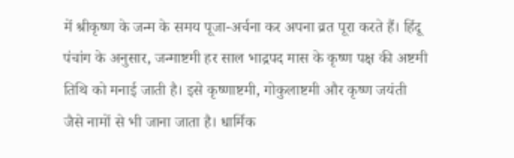में श्रीकृष्ण के जन्म के समय पूजा-अर्चना कर अपना व्रत पूरा करते हैं। हिंदू पंचांग के अनुसार, जन्माष्टमी हर साल भाद्रपद मास के कृष्ण पक्ष की अष्टमी तिथि को मनाई जाती है। इसे कृष्णाष्टमी, गोकुलाष्टमी और कृष्ण जयंती जैसे नामों से भी जाना जाता है। धार्मिक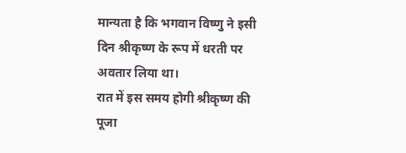मान्यता है कि भगवान विष्णु ने इसी दिन श्रीकृष्ण के रूप में धरती पर अवतार लिया था।
रात में इस समय होगी श्रीकृष्ण की पूजा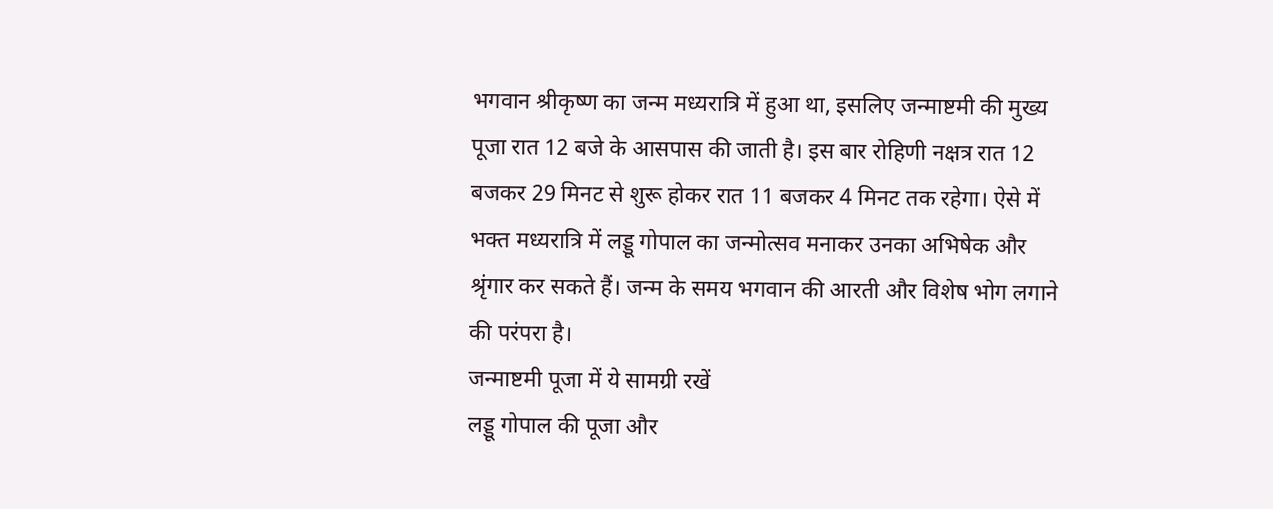भगवान श्रीकृष्ण का जन्म मध्यरात्रि में हुआ था, इसलिए जन्माष्टमी की मुख्य पूजा रात 12 बजे के आसपास की जाती है। इस बार रोहिणी नक्षत्र रात 12 बजकर 29 मिनट से शुरू होकर रात 11 बजकर 4 मिनट तक रहेगा। ऐसे में भक्त मध्यरात्रि में लड्डू गोपाल का जन्मोत्सव मनाकर उनका अभिषेक और श्रृंगार कर सकते हैं। जन्म के समय भगवान की आरती और विशेष भोग लगाने की परंपरा है।
जन्माष्टमी पूजा में ये सामग्री रखें
लड्डू गोपाल की पूजा और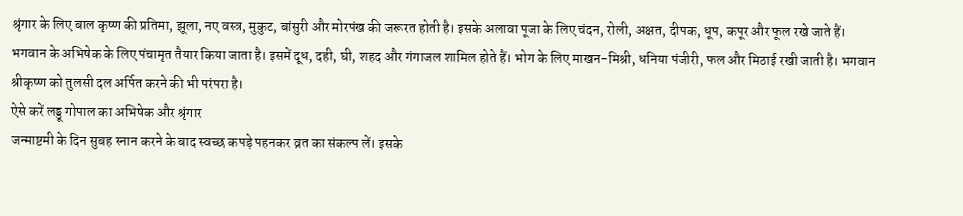श्रृंगार के लिए बाल कृष्ण की प्रतिमा, झूला, नए वस्त्र, मुकुट, बांसुरी और मोरपंख की जरूरत होती है। इसके अलावा पूजा के लिए चंदन, रोली, अक्षत, दीपक, धूप, कपूर और फूल रखे जाते हैं। भगवान के अभिषेक के लिए पंचामृत तैयार किया जाता है। इसमें दूध, दही, घी, शहद और गंगाजल शामिल होते हैं। भोग के लिए माखन-मिश्री, धनिया पंजीरी, फल और मिठाई रखी जाती है। भगवान श्रीकृष्ण को तुलसी दल अर्पित करने की भी परंपरा है।
ऐसे करें लड्डू गोपाल का अभिषेक और श्रृंगार
जन्माष्टमी के दिन सुबह स्नान करने के बाद स्वच्छ कपड़े पहनकर व्रत का संकल्प लें। इसके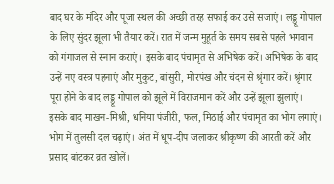बाद घर के मंदिर और पूजा स्थल की अच्छी तरह सफाई कर उसे सजाएं। लड्डू गोपाल के लिए सुंदर झूला भी तैयार करें। रात में जन्म मुहूर्त के समय सबसे पहले भगवान को गंगाजल से स्नान कराएं। इसके बाद पंचामृत से अभिषेक करें। अभिषेक के बाद उन्हें नए वस्त्र पहनाएं और मुकुट, बांसुरी, मोरपंख और चंदन से श्रृंगार करें। श्रृंगार पूरा होने के बाद लड्डू गोपाल को झूले में विराजमान करें और उन्हें झूला झुलाएं। इसके बाद माखन-मिश्री, धनिया पंजीरी, फल, मिठाई और पंचामृत का भोग लगाएं। भोग में तुलसी दल चढ़ाएं। अंत में धूप-दीप जलाकर श्रीकृष्ण की आरती करें और प्रसाद बांटकर व्रत खोलें।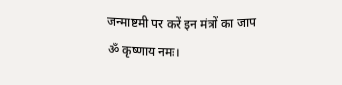जन्माष्टमी पर करें इन मंत्रों का जाप
ॐ कृष्णाय नमः।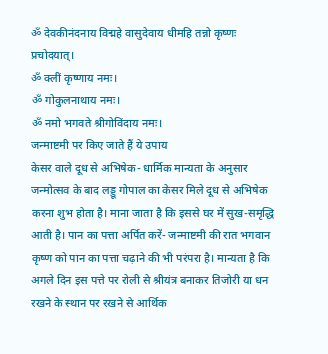ॐ देवकीनंदनाय विद्महे वासुदेवाय धीमहि तन्नो कृष्णः प्रचोदयात्।
ॐ क्लीं कृष्णाय नमः।
ॐ गोकुलनाथाय नमः।
ॐ नमो भगवते श्रीगोविंदाय नमः।
जन्माष्टमी पर किए जाते हैं ये उपाय
केसर वाले दूध से अभिषेक- धार्मिक मान्यता के अनुसार जन्मोत्सव के बाद लड्डू गोपाल का केसर मिले दूध से अभिषेक करना शुभ होता है। माना जाता है कि इससे घर में सुख-समृद्धि आती है। पान का पत्ता अर्पित करें- जन्माष्टमी की रात भगवान कृष्ण को पान का पत्ता चढ़ाने की भी परंपरा है। मान्यता है कि अगले दिन इस पत्ते पर रोली से श्रीयंत्र बनाकर तिजोरी या धन रखने के स्थान पर रखने से आर्थिक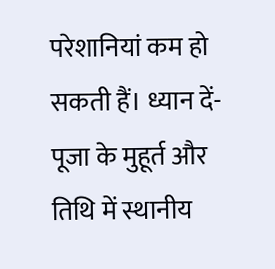परेशानियां कम हो सकती हैं। ध्यान दें- पूजा के मुहूर्त और तिथि में स्थानीय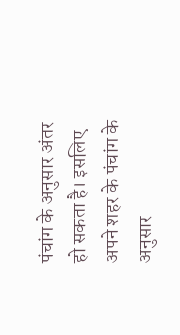पंचांग के अनुसार अंतर हो सकता है। इसलिए अपने शहर के पंचांग के अनुसार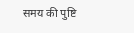समय की पुष्टि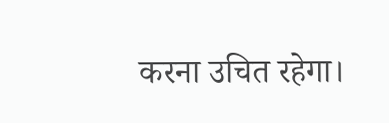करना उचित रहेगा।